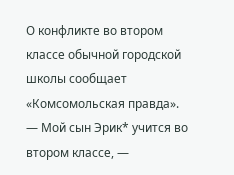О конфликте во втором классе обычной городской школы сообщает «Комсомольская правда».
— Мой сын Эрик* учится во втором классе, —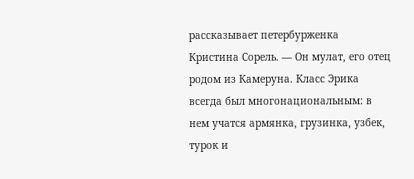рассказывает петербурженка Кристина Сорель. — Он мулат, его отец родом из Камеруна. Класс Эрика всегда был многонациональным: в нем учатся армянка, грузинка, узбек, турок и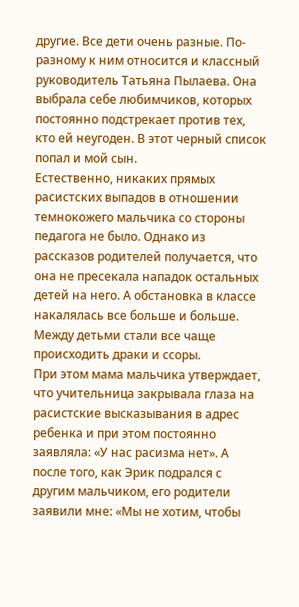другие. Все дети очень разные. По-разному к ним относится и классный руководитель Татьяна Пылаева. Она выбрала себе любимчиков, которых постоянно подстрекает против тех, кто ей неугоден. В этот черный список попал и мой сын.
Естественно, никаких прямых расистских выпадов в отношении темнокожего мальчика со стороны педагога не было. Однако из рассказов родителей получается, что она не пресекала нападок остальных детей на него. А обстановка в классе накалялась все больше и больше. Между детьми стали все чаще происходить драки и ссоры.
При этом мама мальчика утверждает, что учительница закрывала глаза на расистские высказывания в адрес ребенка и при этом постоянно заявляла: «У нас расизма нет». А после того, как Эрик подрался с другим мальчиком, его родители заявили мне: «Мы не хотим, чтобы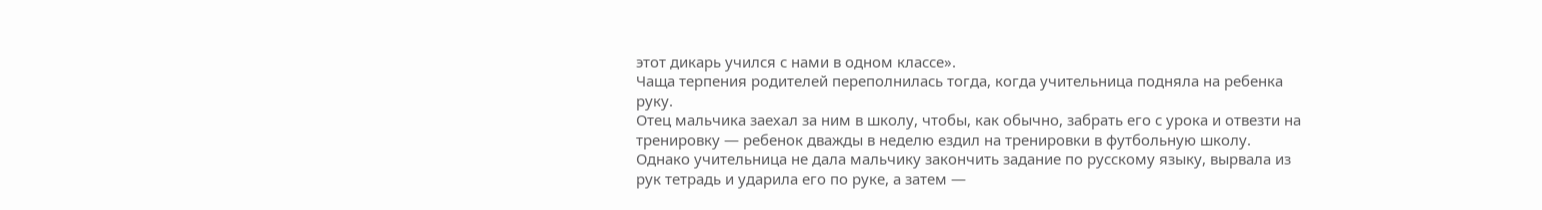этот дикарь учился с нами в одном классе».
Чаща терпения родителей переполнилась тогда, когда учительница подняла на ребенка руку.
Отец мальчика заехал за ним в школу, чтобы, как обычно, забрать его с урока и отвезти на тренировку — ребенок дважды в неделю ездил на тренировки в футбольную школу. Однако учительница не дала мальчику закончить задание по русскому языку, вырвала из рук тетрадь и ударила его по руке, а затем —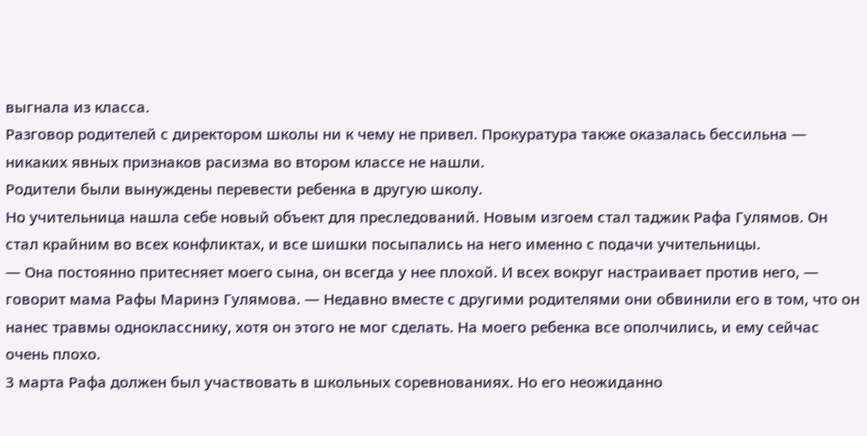выгнала из класса.
Разговор родителей с директором школы ни к чему не привел. Прокуратура также оказалась бессильна — никаких явных признаков расизма во втором классе не нашли.
Родители были вынуждены перевести ребенка в другую школу.
Но учительница нашла себе новый объект для преследований. Новым изгоем стал таджик Рафа Гулямов. Он стал крайним во всех конфликтах, и все шишки посыпались на него именно с подачи учительницы.
— Она постоянно притесняет моего сына, он всегда у нее плохой. И всех вокруг настраивает против него, — говорит мама Рафы Маринэ Гулямова. — Недавно вместе с другими родителями они обвинили его в том, что он нанес травмы однокласснику, хотя он этого не мог сделать. На моего ребенка все ополчились, и ему сейчас очень плохо.
3 марта Рафа должен был участвовать в школьных соревнованиях. Но его неожиданно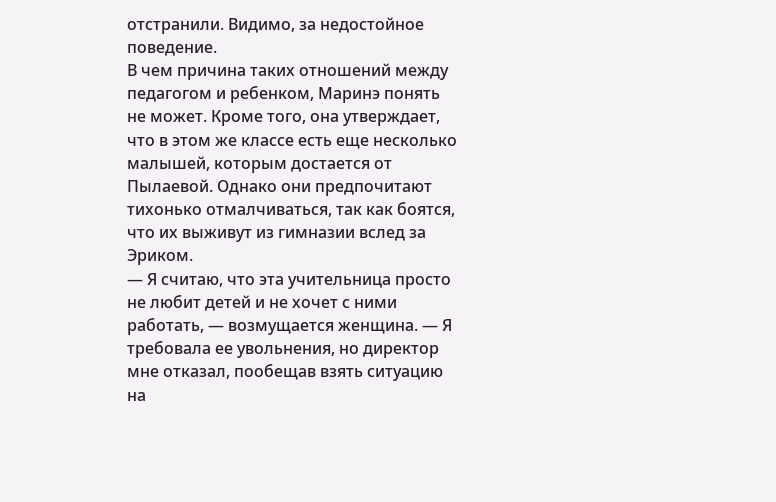отстранили. Видимо, за недостойное поведение.
В чем причина таких отношений между педагогом и ребенком, Маринэ понять не может. Кроме того, она утверждает, что в этом же классе есть еще несколько малышей, которым достается от Пылаевой. Однако они предпочитают тихонько отмалчиваться, так как боятся, что их выживут из гимназии вслед за Эриком.
— Я считаю, что эта учительница просто не любит детей и не хочет с ними работать, — возмущается женщина. — Я требовала ее увольнения, но директор мне отказал, пообещав взять ситуацию на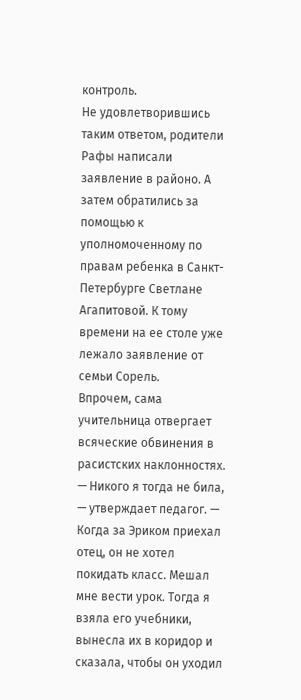контроль.
Не удовлетворившись таким ответом, родители Рафы написали заявление в районо. А затем обратились за помощью к уполномоченному по правам ребенка в Санкт-Петербурге Светлане Агапитовой. К тому времени на ее столе уже лежало заявление от семьи Сорель.
Впрочем, сама учительница отвергает всяческие обвинения в расистских наклонностях.
— Никого я тогда не била, — утверждает педагог. — Когда за Эриком приехал отец, он не хотел покидать класс. Мешал мне вести урок. Тогда я взяла его учебники, вынесла их в коридор и сказала, чтобы он уходил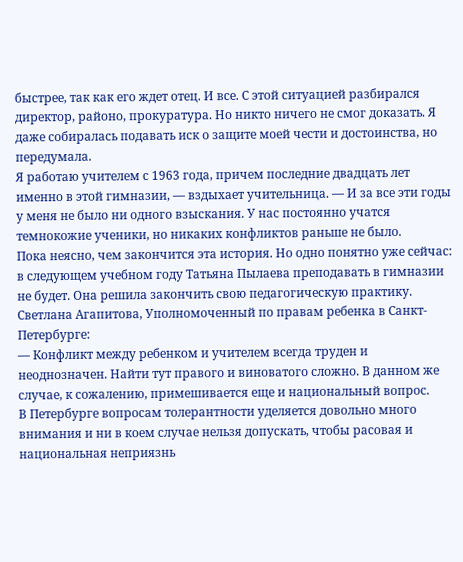быстрее, так как его ждет отец. И все. С этой ситуацией разбирался директор, районо, прокуратура. Но никто ничего не смог доказать. Я даже собиралась подавать иск о защите моей чести и достоинства, но передумала.
Я работаю учителем с 1963 года, причем последние двадцать лет именно в этой гимназии, — вздыхает учительница. — И за все эти годы у меня не было ни одного взыскания. У нас постоянно учатся темнокожие ученики, но никаких конфликтов раньше не было.
Пока неясно, чем закончится эта история. Но одно понятно уже сейчас: в следующем учебном году Татьяна Пылаева преподавать в гимназии не будет. Она решила закончить свою педагогическую практику.
Светлана Агапитова, Уполномоченный по правам ребенка в Санкт-Петербурге:
— Конфликт между ребенком и учителем всегда труден и неоднозначен. Найти тут правого и виноватого сложно. В данном же случае, к сожалению, примешивается еще и национальный вопрос.
В Петербурге вопросам толерантности уделяется довольно много внимания и ни в коем случае нельзя допускать, чтобы расовая и национальная неприязнь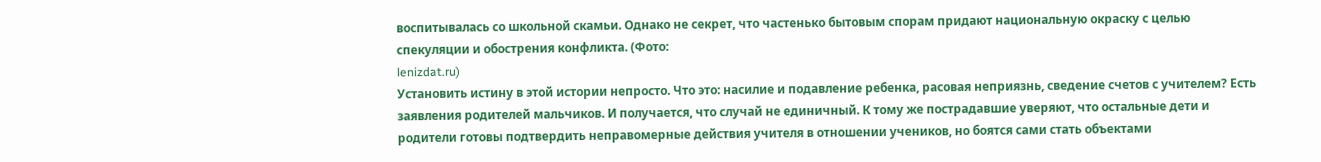воспитывалась со школьной скамьи. Однако не секрет, что частенько бытовым спорам придают национальную окраску с целью спекуляции и обострения конфликта. (Фото:
lenizdat.ru)
Установить истину в этой истории непросто. Что это: насилие и подавление ребенка, расовая неприязнь, сведение счетов с учителем? Есть заявления родителей мальчиков. И получается, что случай не единичный. К тому же пострадавшие уверяют, что остальные дети и родители готовы подтвердить неправомерные действия учителя в отношении учеников, но боятся сами стать объектами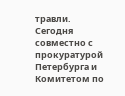травли.
Сегодня совместно с прокуратурой Петербурга и Комитетом по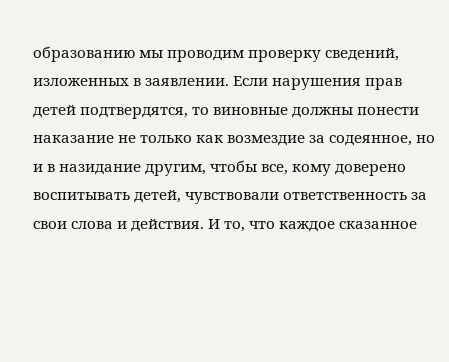образованию мы проводим проверку сведений, изложенных в заявлении. Если нарушения прав детей подтвердятся, то виновные должны понести наказание не только как возмездие за содеянное, но и в назидание другим, чтобы все, кому доверено воспитывать детей, чувствовали ответственность за свои слова и действия. И то, что каждое сказанное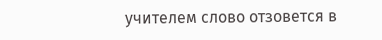учителем слово отзовется в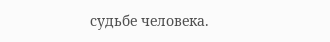судьбе человека.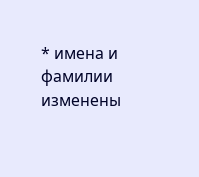* имена и фамилии изменены